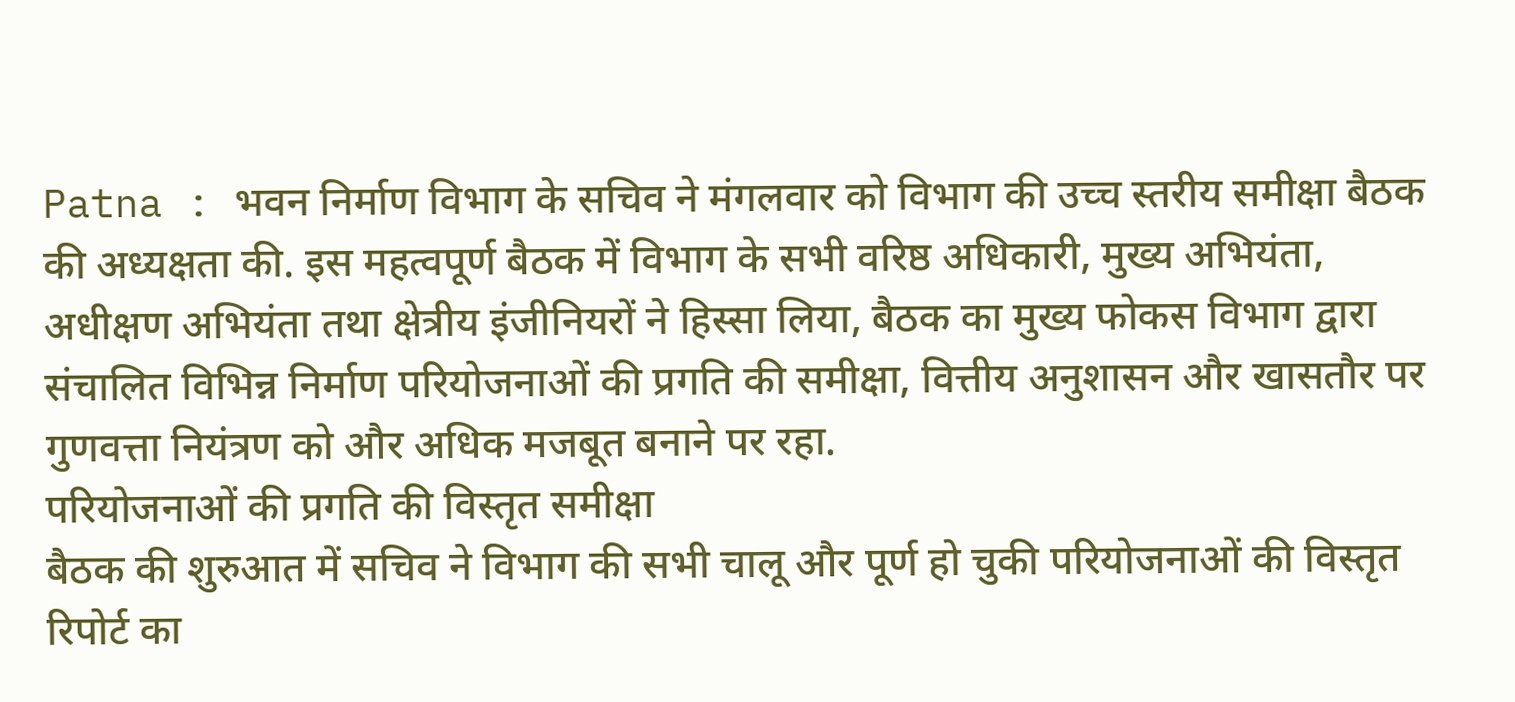Patna : भवन निर्माण विभाग के सचिव ने मंगलवार को विभाग की उच्च स्तरीय समीक्षा बैठक की अध्यक्षता की. इस महत्वपूर्ण बैठक में विभाग के सभी वरिष्ठ अधिकारी, मुख्य अभियंता, अधीक्षण अभियंता तथा क्षेत्रीय इंजीनियरों ने हिस्सा लिया, बैठक का मुख्य फोकस विभाग द्वारा संचालित विभिन्न निर्माण परियोजनाओं की प्रगति की समीक्षा, वित्तीय अनुशासन और खासतौर पर गुणवत्ता नियंत्रण को और अधिक मजबूत बनाने पर रहा.
परियोजनाओं की प्रगति की विस्तृत समीक्षा
बैठक की शुरुआत में सचिव ने विभाग की सभी चालू और पूर्ण हो चुकी परियोजनाओं की विस्तृत रिपोर्ट का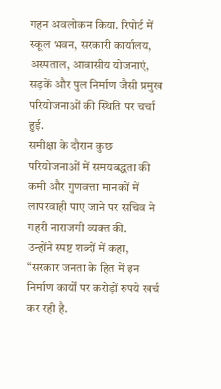गहन अवलोकन किया. रिपोर्ट में स्कूल भवन, सरकारी कार्यालय, अस्पताल, आवासीय योजनाएं, सड़कें और पुल निर्माण जैसी प्रमुख परियोजनाओं की स्थिति पर चर्चा हुई.
समीक्षा के दौरान कुछ परियोजनाओं में समयबद्धता की कमी और गुणवत्ता मानकों में लापरवाही पाए जाने पर सचिव ने गहरी नाराजगी व्यक्त की.
उन्होंने स्पष्ट शब्दों में कहा,
“सरकार जनता के हित में इन निर्माण कार्यों पर करोड़ों रुपये खर्च कर रही है.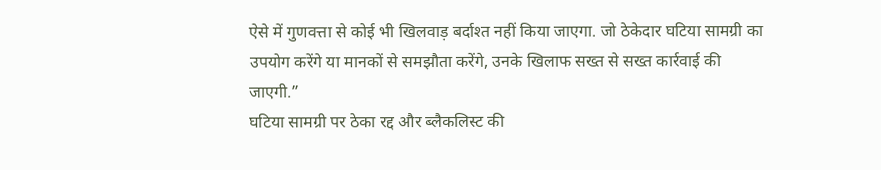ऐसे में गुणवत्ता से कोई भी खिलवाड़ बर्दाश्त नहीं किया जाएगा. जो ठेकेदार घटिया सामग्री का उपयोग करेंगे या मानकों से समझौता करेंगे, उनके खिलाफ सख्त से सख्त कार्रवाई की जाएगी.”
घटिया सामग्री पर ठेका रद्द और ब्लैकलिस्ट की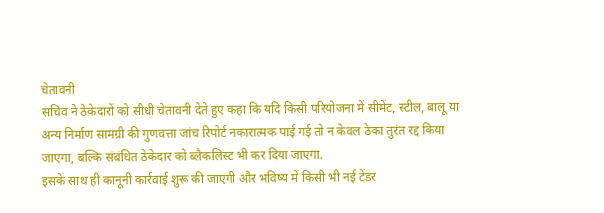चेतावनी
सचिव ने ठेकेदारों को सीधी चेतावनी देते हुए कहा कि यदि किसी परियोजना में सीमेंट, स्टील, बालू या अन्य निर्माण सामग्री की गुणवत्ता जांच रिपोर्ट नकारात्मक पाई गई तो न केवल ठेका तुरंत रद्द किया जाएगा, बल्कि संबंधित ठेकेदार को ब्लैकलिस्ट भी कर दिया जाएगा.
इसके साथ ही कानूनी कार्रवाई शुरू की जाएगी और भविष्य में किसी भी नई टेंडर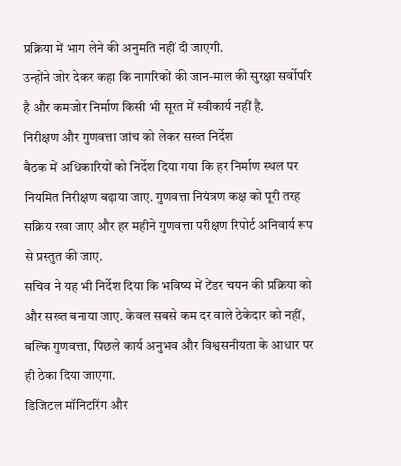प्रक्रिया में भाग लेने की अनुमति नहीं दी जाएगी.
उन्होंने जोर देकर कहा कि नागरिकों की जान-माल की सुरक्षा सर्वोपरि है और कमजोर निर्माण किसी भी सूरत में स्वीकार्य नहीं है.
निरीक्षण और गुणवत्ता जांच को लेकर सख्त निर्देश
बैठक में अधिकारियों को निर्देश दिया गया कि हर निर्माण स्थल पर नियमित निरीक्षण बढ़ाया जाए. गुणवत्ता नियंत्रण कक्ष को पूरी तरह सक्रिय रखा जाए और हर महीने गुणवत्ता परीक्षण रिपोर्ट अनिवार्य रूप से प्रस्तुत की जाए.
सचिव ने यह भी निर्देश दिया कि भविष्य में टेंडर चयन की प्रक्रिया को और सख्त बनाया जाए. केवल सबसे कम दर वाले ठेकेदार को नहीं, बल्कि गुणवत्ता, पिछले कार्य अनुभव और विश्वसनीयता के आधार पर ही ठेका दिया जाएगा.
डिजिटल मॉनिटरिंग और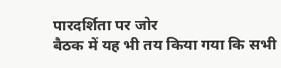पारदर्शिता पर जोर
बैठक में यह भी तय किया गया कि सभी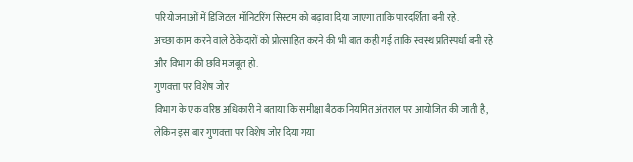परियोजनाओं में डिजिटल मॉनिटरिंग सिस्टम को बढ़ावा दिया जाएगा ताकि पारदर्शिता बनी रहे.
अच्छा काम करने वाले ठेकेदारों को प्रोत्साहित करने की भी बात कही गई ताकि स्वस्थ प्रतिस्पर्धा बनी रहे और विभाग की छवि मजबूत हो.
गुणवत्ता पर विशेष जोर
विभाग के एक वरिष्ठ अधिकारी ने बताया कि समीक्षा बैठक नियमित अंतराल पर आयोजित की जाती है, लेकिन इस बार गुणवत्ता पर विशेष जोर दिया गया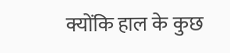क्योंकि हाल के कुछ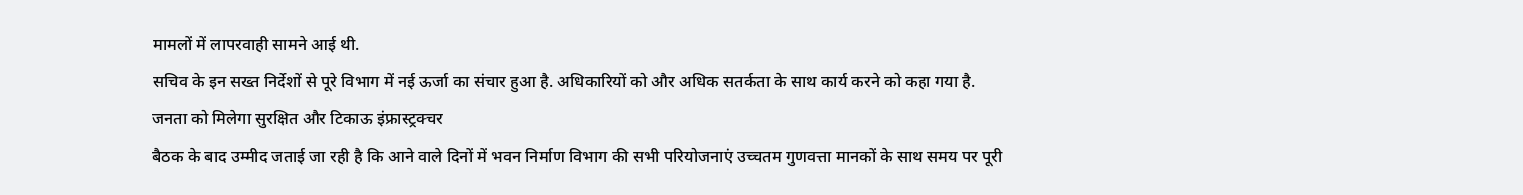मामलों में लापरवाही सामने आई थी.
सचिव के इन सख्त निर्देशों से पूरे विभाग में नई ऊर्जा का संचार हुआ है. अधिकारियों को और अधिक सतर्कता के साथ कार्य करने को कहा गया है.
जनता को मिलेगा सुरक्षित और टिकाऊ इंफ्रास्ट्रक्चर
बैठक के बाद उम्मीद जताई जा रही है कि आने वाले दिनों में भवन निर्माण विभाग की सभी परियोजनाएं उच्चतम गुणवत्ता मानकों के साथ समय पर पूरी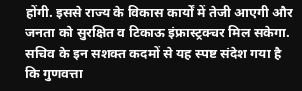होंगी. इससे राज्य के विकास कार्यों में तेजी आएगी और जनता को सुरक्षित व टिकाऊ इंफ्रास्ट्रक्चर मिल सकेगा.
सचिव के इन सशक्त कदमों से यह स्पष्ट संदेश गया है कि गुणवत्ता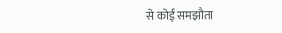से कोई समझौता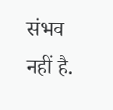संभव नहीं है.